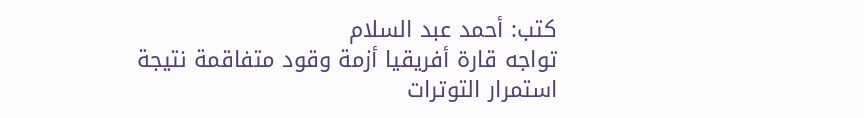كتب: أحمد عبد السلام
تواجه قارة أفريقيا أزمة وقود متفاقمة نتيجة استمرار التوترات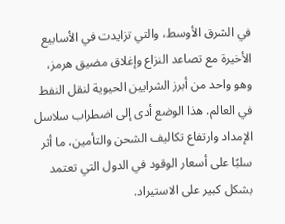في الشرق الأوسط، والتي تزايدت في الأسابيع الأخيرة مع تصاعد النزاع وإغلاق مضيق هرمز، وهو واحد من أبرز الشرايين الحيوية لنقل النفط في العالم. هذا الوضع أدى إلى اضطراب سلاسل الإمداد وارتفاع تكاليف الشحن والتأمين، ما أثر سلبًا على أسعار الوقود في الدول التي تعتمد بشكل كبير على الاستيراد.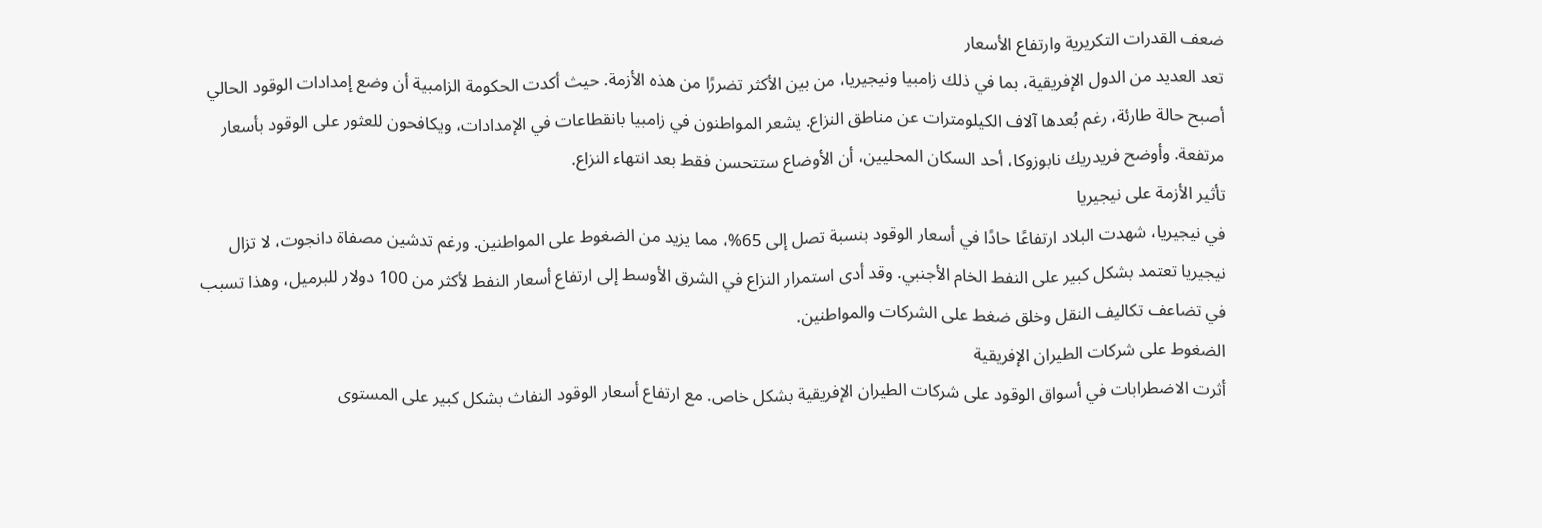ضعف القدرات التكريرية وارتفاع الأسعار
تعد العديد من الدول الإفريقية، بما في ذلك زامبيا ونيجيريا، من بين الأكثر تضررًا من هذه الأزمة. حيث أكدت الحكومة الزامبية أن وضع إمدادات الوقود الحالي أصبح حالة طارئة، رغم بُعدها آلاف الكيلومترات عن مناطق النزاع. يشعر المواطنون في زامبيا بانقطاعات في الإمدادات، ويكافحون للعثور على الوقود بأسعار مرتفعة. وأوضح فريدريك نابوزوكا، أحد السكان المحليين، أن الأوضاع ستتحسن فقط بعد انتهاء النزاع.
تأثير الأزمة على نيجيريا
في نيجيريا، شهدت البلاد ارتفاعًا حادًا في أسعار الوقود بنسبة تصل إلى 65%، مما يزيد من الضغوط على المواطنين. ورغم تدشين مصفاة دانجوت، لا تزال نيجيريا تعتمد بشكل كبير على النفط الخام الأجنبي. وقد أدى استمرار النزاع في الشرق الأوسط إلى ارتفاع أسعار النفط لأكثر من 100 دولار للبرميل، وهذا تسبب في تضاعف تكاليف النقل وخلق ضغط على الشركات والمواطنين.
الضغوط على شركات الطيران الإفريقية
أثرت الاضطرابات في أسواق الوقود على شركات الطيران الإفريقية بشكل خاص. مع ارتفاع أسعار الوقود النفاث بشكل كبير على المستوى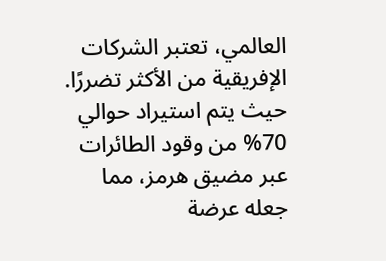العالمي، تعتبر الشركات الإفريقية من الأكثر تضررًا. حيث يتم استيراد حوالي 70% من وقود الطائرات عبر مضيق هرمز، مما جعله عرضة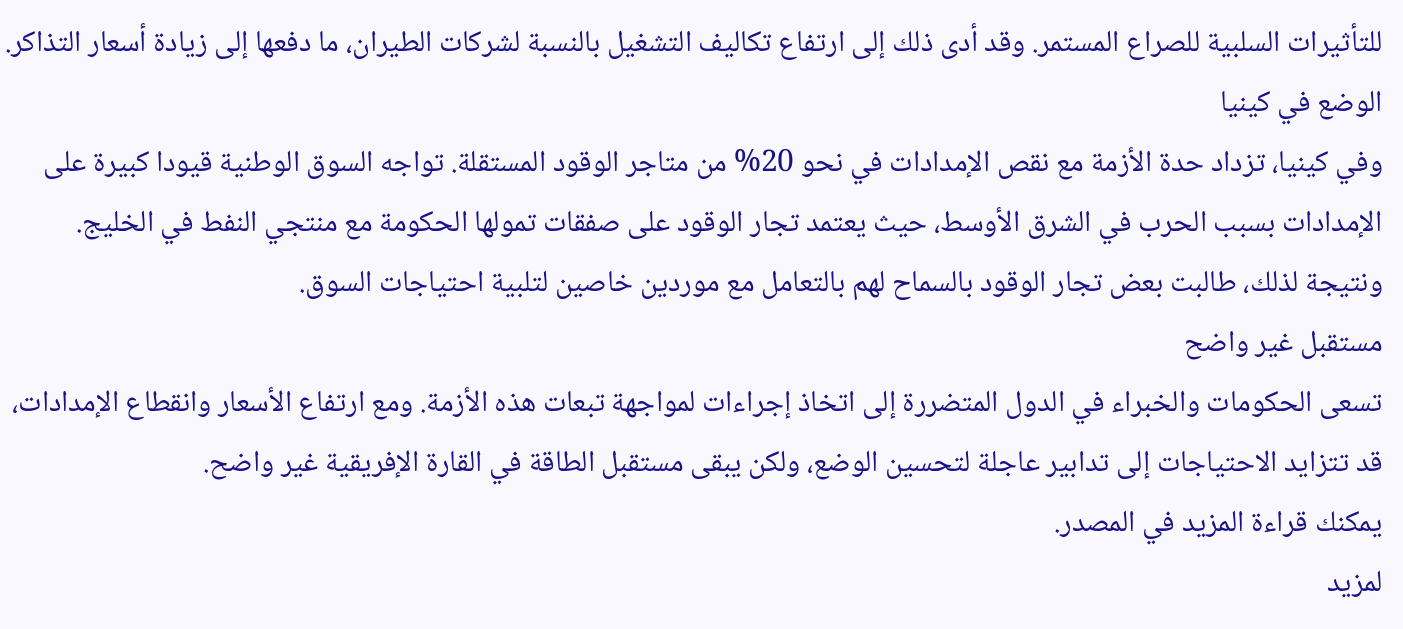للتأثيرات السلبية للصراع المستمر. وقد أدى ذلك إلى ارتفاع تكاليف التشغيل بالنسبة لشركات الطيران، ما دفعها إلى زيادة أسعار التذاكر.
الوضع في كينيا
وفي كينيا، تزداد حدة الأزمة مع نقص الإمدادات في نحو 20% من متاجر الوقود المستقلة. تواجه السوق الوطنية قيودا كبيرة على الإمدادات بسبب الحرب في الشرق الأوسط، حيث يعتمد تجار الوقود على صفقات تمولها الحكومة مع منتجي النفط في الخليج. ونتيجة لذلك، طالبت بعض تجار الوقود بالسماح لهم بالتعامل مع موردين خاصين لتلبية احتياجات السوق.
مستقبل غير واضح
تسعى الحكومات والخبراء في الدول المتضررة إلى اتخاذ إجراءات لمواجهة تبعات هذه الأزمة. ومع ارتفاع الأسعار وانقطاع الإمدادات، قد تتزايد الاحتياجات إلى تدابير عاجلة لتحسين الوضع، ولكن يبقى مستقبل الطاقة في القارة الإفريقية غير واضح.
يمكنك قراءة المزيد في المصدر.
لمزيد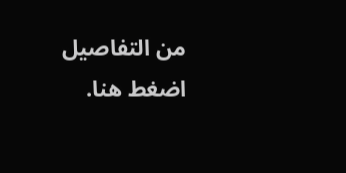من التفاصيل اضغط هنا.